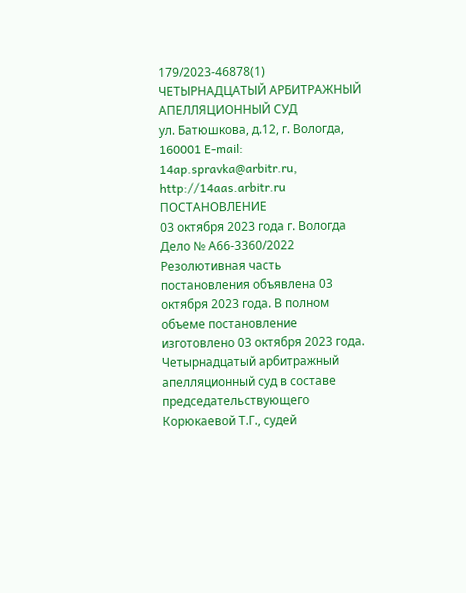179/2023-46878(1)
ЧЕТЫРНАДЦАТЫЙ АРБИТРАЖНЫЙ
АПЕЛЛЯЦИОННЫЙ СУД
ул. Батюшкова, д.12, г. Вологда, 160001 E-mail: 14ap.spravka@arbitr.ru, http://14aas.arbitr.ru
ПОСТАНОВЛЕНИЕ
03 октября 2023 года г. Вологда Дело № А66-3360/2022
Резолютивная часть постановления объявлена 03 октября 2023 года. В полном объеме постановление изготовлено 03 октября 2023 года.
Четырнадцатый арбитражный апелляционный суд в составе председательствующего Корюкаевой Т.Г., судей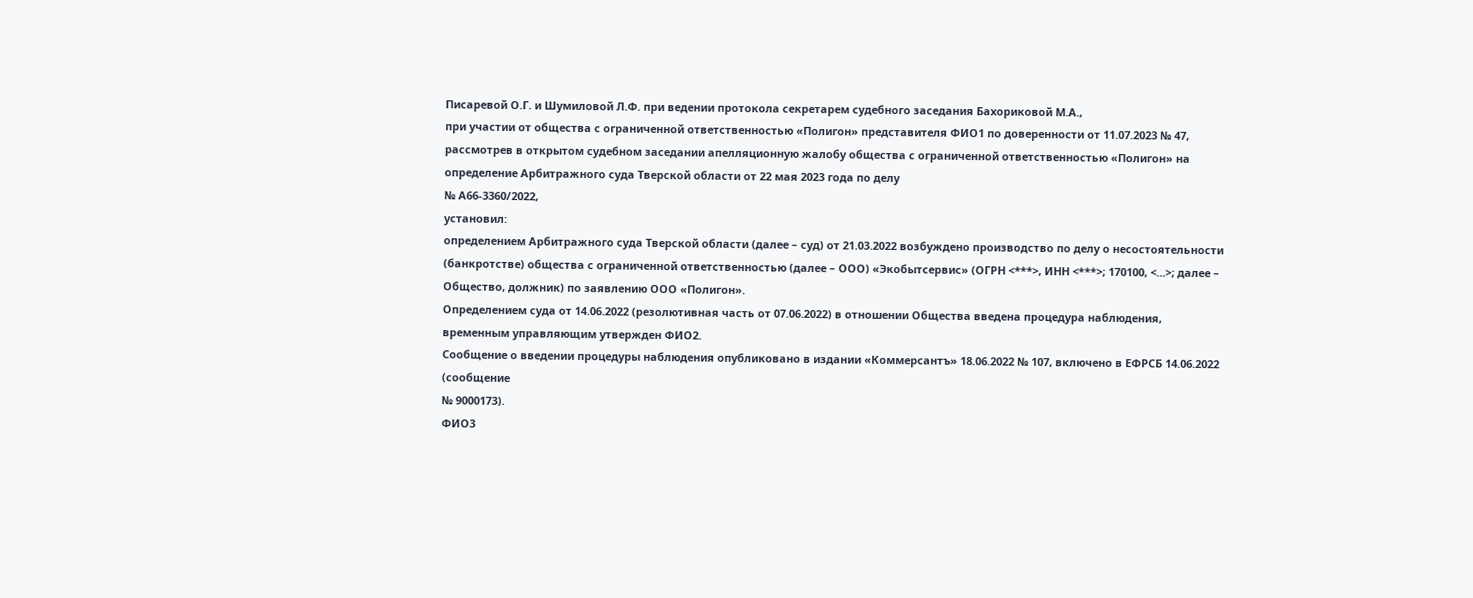Писаревой О.Г. и Шумиловой Л.Ф. при ведении протокола секретарем судебного заседания Бахориковой М.А.,
при участии от общества с ограниченной ответственностью «Полигон» представителя ФИО1 по доверенности от 11.07.2023 № 47,
рассмотрев в открытом судебном заседании апелляционную жалобу общества с ограниченной ответственностью «Полигон» на определение Арбитражного суда Тверской области от 22 мая 2023 года по делу
№ А66-3360/2022,
установил:
определением Арбитражного суда Тверской области (далее – суд) от 21.03.2022 возбуждено производство по делу о несостоятельности (банкротстве) общества с ограниченной ответственностью (далее – ООО) «Экобытсервис» (ОГРН <***>, ИНН <***>; 170100, <...>; далее – Общество, должник) по заявлению ООО «Полигон».
Определением суда от 14.06.2022 (резолютивная часть от 07.06.2022) в отношении Общества введена процедура наблюдения, временным управляющим утвержден ФИО2.
Сообщение о введении процедуры наблюдения опубликовано в издании «Коммерсантъ» 18.06.2022 № 107, включено в ЕФРСБ 14.06.2022 (сообщение
№ 9000173).
ФИО3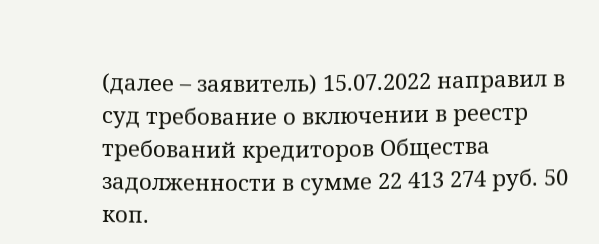(далее – заявитель) 15.07.2022 направил в суд требование о включении в реестр требований кредиторов Общества задолженности в сумме 22 413 274 руб. 50 коп.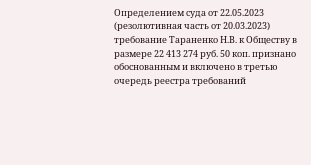Определением суда от 22.05.2023 (резолютивная часть от 20.03.2023) требование Тараненко Н.В. к Обществу в размере 22 413 274 руб. 50 коп. признано обоснованным и включено в третью очередь реестра требований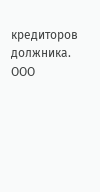кредиторов должника.
ООО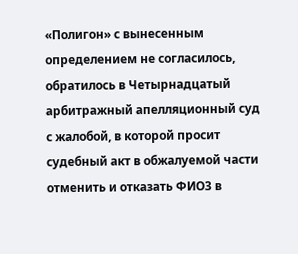«Полигон» с вынесенным определением не согласилось, обратилось в Четырнадцатый арбитражный апелляционный суд с жалобой, в которой просит судебный акт в обжалуемой части отменить и отказать ФИО3 в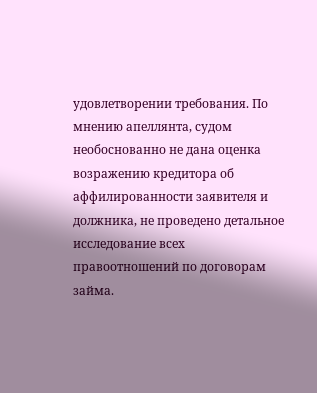удовлетворении требования. По мнению апеллянта, судом необоснованно не дана оценка возражению кредитора об аффилированности заявителя и должника, не проведено детальное исследование всех правоотношений по договорам займа.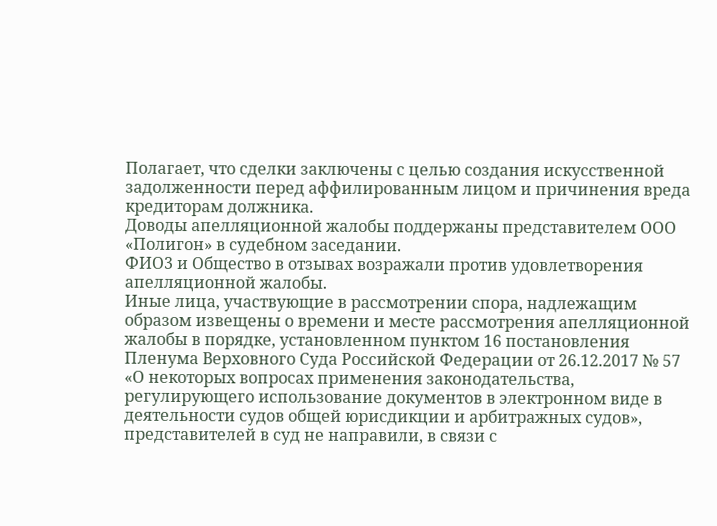Полагает, что сделки заключены с целью создания искусственной задолженности перед аффилированным лицом и причинения вреда кредиторам должника.
Доводы апелляционной жалобы поддержаны представителем ООО «Полигон» в судебном заседании.
ФИО3 и Общество в отзывах возражали против удовлетворения апелляционной жалобы.
Иные лица, участвующие в рассмотрении спора, надлежащим образом извещены о времени и месте рассмотрения апелляционной жалобы в порядке, установленном пунктом 16 постановления Пленума Верховного Суда Российской Федерации от 26.12.2017 № 57 «О некоторых вопросах применения законодательства, регулирующего использование документов в электронном виде в деятельности судов общей юрисдикции и арбитражных судов», представителей в суд не направили, в связи с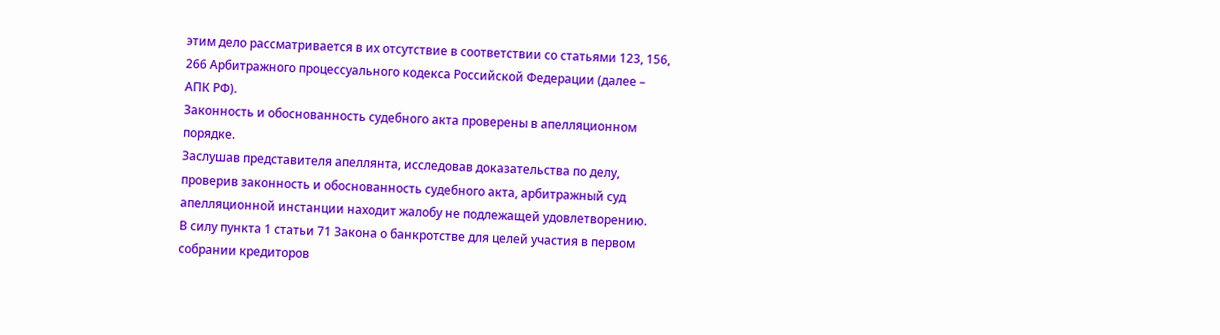этим дело рассматривается в их отсутствие в соответствии со статьями 123, 156, 266 Арбитражного процессуального кодекса Российской Федерации (далее – АПК РФ).
Законность и обоснованность судебного акта проверены в апелляционном порядке.
Заслушав представителя апеллянта, исследовав доказательства по делу, проверив законность и обоснованность судебного акта, арбитражный суд апелляционной инстанции находит жалобу не подлежащей удовлетворению.
В силу пункта 1 статьи 71 Закона о банкротстве для целей участия в первом собрании кредиторов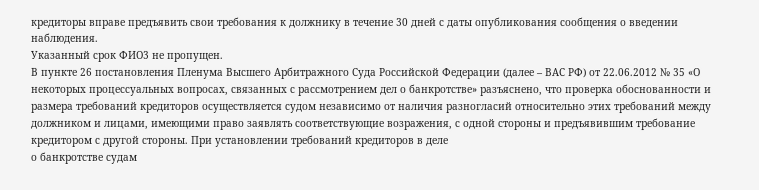кредиторы вправе предъявить свои требования к должнику в течение 30 дней с даты опубликования сообщения о введении наблюдения.
Указанный срок ФИО3 не пропущен.
В пункте 26 постановления Пленума Высшего Арбитражного Суда Российской Федерации (далее – ВАС РФ) от 22.06.2012 № 35 «О некоторых процессуальных вопросах, связанных с рассмотрением дел о банкротстве» разъяснено, что проверка обоснованности и размера требований кредиторов осуществляется судом независимо от наличия разногласий относительно этих требований между должником и лицами, имеющими право заявлять соответствующие возражения, с одной стороны и предъявившим требование кредитором с другой стороны. При установлении требований кредиторов в деле
о банкротстве судам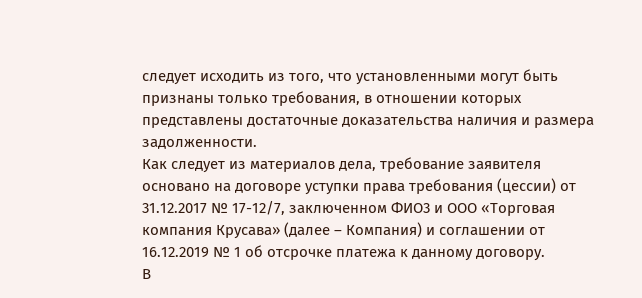следует исходить из того, что установленными могут быть признаны только требования, в отношении которых представлены достаточные доказательства наличия и размера задолженности.
Как следует из материалов дела, требование заявителя основано на договоре уступки права требования (цессии) от 31.12.2017 № 17-12/7, заключенном ФИО3 и ООО «Торговая компания Крусава» (далее – Компания) и соглашении от 16.12.2019 № 1 об отсрочке платежа к данному договору.
В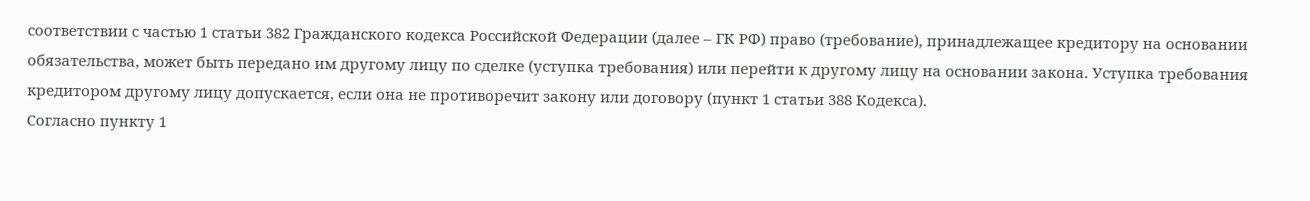соответствии с частью 1 статьи 382 Гражданского кодекса Российской Федерации (далее – ГК РФ) право (требование), принадлежащее кредитору на основании обязательства, может быть передано им другому лицу по сделке (уступка требования) или перейти к другому лицу на основании закона. Уступка требования кредитором другому лицу допускается, если она не противоречит закону или договору (пункт 1 статьи 388 Кодекса).
Согласно пункту 1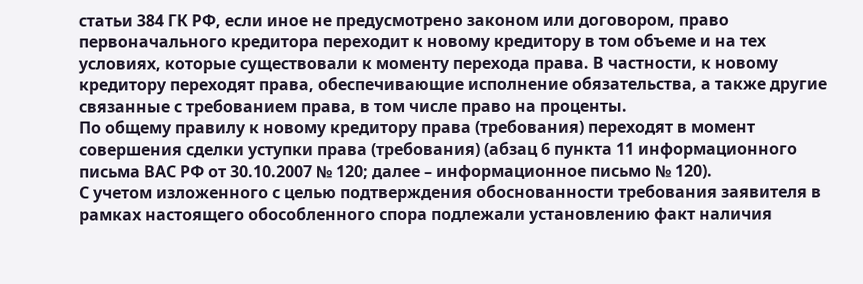статьи 384 ГК РФ, если иное не предусмотрено законом или договором, право первоначального кредитора переходит к новому кредитору в том объеме и на тех условиях, которые существовали к моменту перехода права. В частности, к новому кредитору переходят права, обеспечивающие исполнение обязательства, а также другие связанные с требованием права, в том числе право на проценты.
По общему правилу к новому кредитору права (требования) переходят в момент совершения сделки уступки права (требования) (абзац 6 пункта 11 информационного письма ВАС РФ от 30.10.2007 № 120; далее – информационное письмо № 120).
С учетом изложенного с целью подтверждения обоснованности требования заявителя в рамках настоящего обособленного спора подлежали установлению факт наличия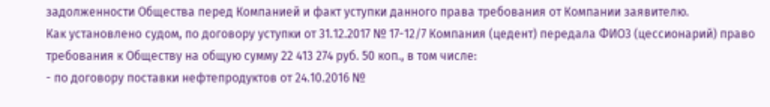задолженности Общества перед Компанией и факт уступки данного права требования от Компании заявителю.
Как установлено судом, по договору уступки от 31.12.2017 № 17-12/7 Компания (цедент) передала ФИО3 (цессионарий) право требования к Обществу на общую сумму 22 413 274 руб. 50 коп., в том числе:
- по договору поставки нефтепродуктов от 24.10.2016 №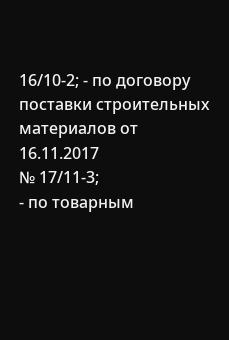16/10-2; - по договору поставки строительных материалов от 16.11.2017
№ 17/11-3;
- по товарным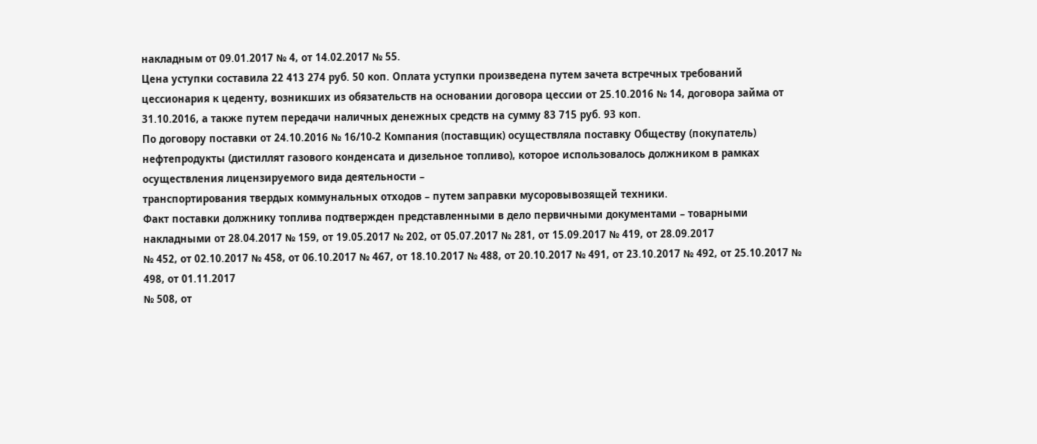накладным от 09.01.2017 № 4, от 14.02.2017 № 55.
Цена уступки составила 22 413 274 руб. 50 коп. Оплата уступки произведена путем зачета встречных требований цессионария к цеденту, возникших из обязательств на основании договора цессии от 25.10.2016 № 14, договора займа от 31.10.2016, а также путем передачи наличных денежных средств на сумму 83 715 руб. 93 коп.
По договору поставки от 24.10.2016 № 16/10-2 Компания (поставщик) осуществляла поставку Обществу (покупатель) нефтепродукты (дистиллят газового конденсата и дизельное топливо), которое использовалось должником в рамках осуществления лицензируемого вида деятельности –
транспортирования твердых коммунальных отходов – путем заправки мусоровывозящей техники.
Факт поставки должнику топлива подтвержден представленными в дело первичными документами – товарными накладными от 28.04.2017 № 159, от 19.05.2017 № 202, от 05.07.2017 № 281, от 15.09.2017 № 419, от 28.09.2017
№ 452, от 02.10.2017 № 458, от 06.10.2017 № 467, от 18.10.2017 № 488, от 20.10.2017 № 491, от 23.10.2017 № 492, от 25.10.2017 № 498, от 01.11.2017
№ 508, от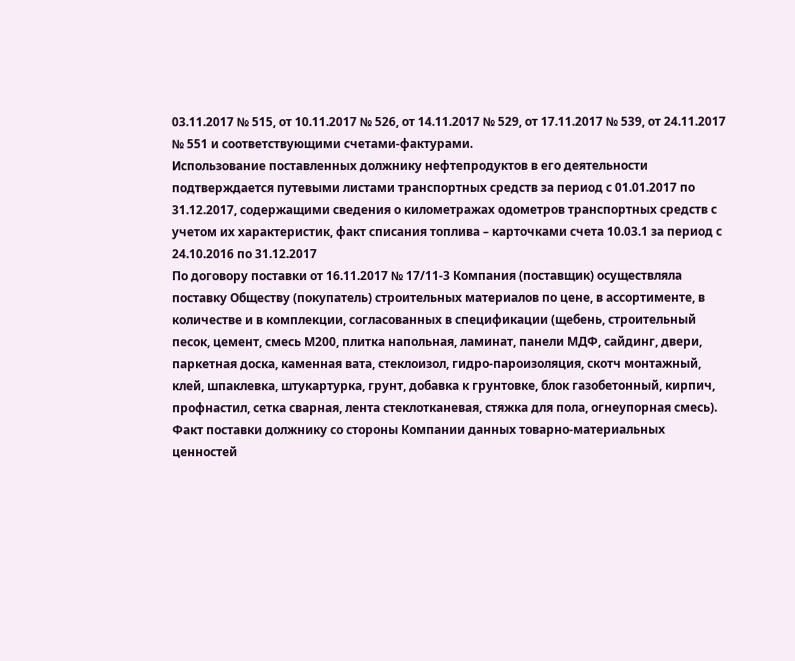03.11.2017 № 515, от 10.11.2017 № 526, от 14.11.2017 № 529, от 17.11.2017 № 539, от 24.11.2017 № 551 и соответствующими счетами-фактурами.
Использование поставленных должнику нефтепродуктов в его деятельности подтверждается путевыми листами транспортных средств за период с 01.01.2017 по 31.12.2017, содержащими сведения о километражах одометров транспортных средств с учетом их характеристик, факт списания топлива – карточками счета 10.03.1 за период с 24.10.2016 по 31.12.2017
По договору поставки от 16.11.2017 № 17/11-3 Компания (поставщик) осуществляла поставку Обществу (покупатель) строительных материалов по цене, в ассортименте, в количестве и в комплекции, согласованных в спецификации (щебень, строительный песок, цемент, смесь М200, плитка напольная, ламинат, панели МДФ, сайдинг, двери, паркетная доска, каменная вата, стеклоизол, гидро-пароизоляция, скотч монтажный, клей, шпаклевка, штукартурка, грунт, добавка к грунтовке, блок газобетонный, кирпич, профнастил, сетка сварная, лента стеклотканевая, стяжка для пола, огнеупорная смесь).
Факт поставки должнику со стороны Компании данных товарно-материальных ценностей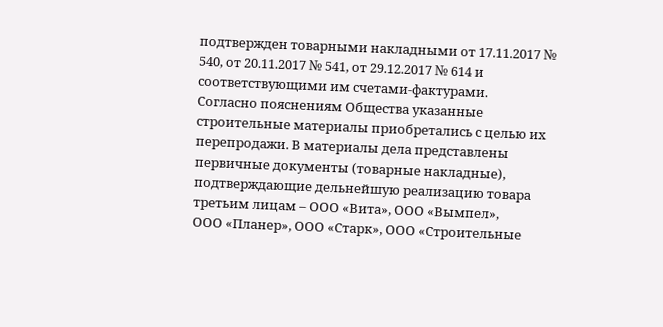подтвержден товарными накладными от 17.11.2017 № 540, от 20.11.2017 № 541, от 29.12.2017 № 614 и соответствующими им счетами-фактурами.
Согласно пояснениям Общества указанные строительные материалы приобретались с целью их перепродажи. В материалы дела представлены первичные документы (товарные накладные), подтверждающие дельнейшую реализацию товара третьим лицам – ООО «Вита», ООО «Вымпел»,
ООО «Планер», ООО «Старк», ООО «Строительные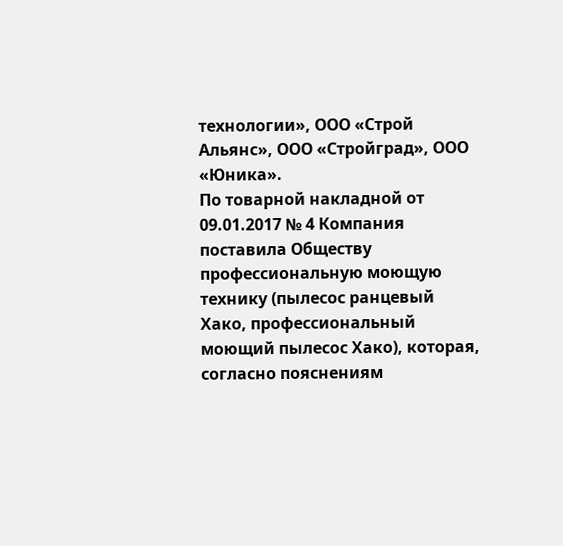технологии», ООО «Строй Альянс», ООО «Стройград», ООО «Юника».
По товарной накладной от 09.01.2017 № 4 Компания поставила Обществу профессиональную моющую технику (пылесос ранцевый Хако, профессиональный моющий пылесос Хако), которая, согласно пояснениям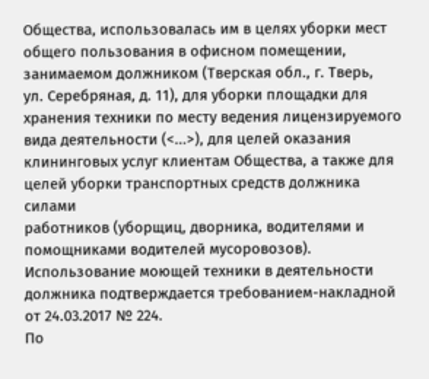Общества, использовалась им в целях уборки мест общего пользования в офисном помещении, занимаемом должником (Тверская обл., г. Тверь,
ул. Серебряная, д. 11), для уборки площадки для хранения техники по месту ведения лицензируемого вида деятельности (<...>), для целей оказания клининговых услуг клиентам Общества, а также для целей уборки транспортных средств должника силами
работников (уборщиц, дворника, водителями и помощниками водителей мусоровозов).
Использование моющей техники в деятельности должника подтверждается требованием-накладной от 24.03.2017 № 224.
По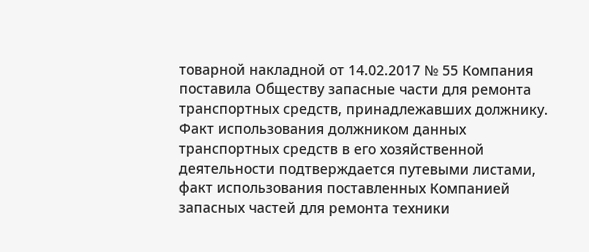товарной накладной от 14.02.2017 № 55 Компания поставила Обществу запасные части для ремонта транспортных средств, принадлежавших должнику. Факт использования должником данных транспортных средств в его хозяйственной деятельности подтверждается путевыми листами, факт использования поставленных Компанией запасных частей для ремонта техники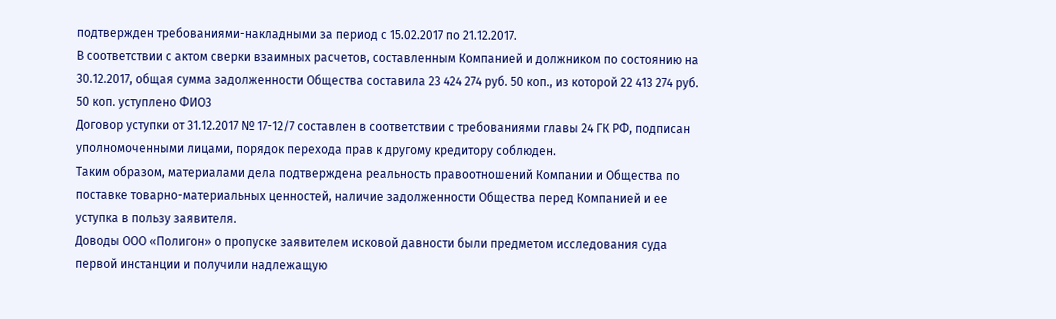подтвержден требованиями-накладными за период с 15.02.2017 по 21.12.2017.
В соответствии с актом сверки взаимных расчетов, составленным Компанией и должником по состоянию на 30.12.2017, общая сумма задолженности Общества составила 23 424 274 руб. 50 коп., из которой 22 413 274 руб. 50 коп. уступлено ФИО3
Договор уступки от 31.12.2017 № 17-12/7 составлен в соответствии с требованиями главы 24 ГК РФ, подписан уполномоченными лицами, порядок перехода прав к другому кредитору соблюден.
Таким образом, материалами дела подтверждена реальность правоотношений Компании и Общества по поставке товарно-материальных ценностей, наличие задолженности Общества перед Компанией и ее уступка в пользу заявителя.
Доводы ООО «Полигон» о пропуске заявителем исковой давности были предметом исследования суда первой инстанции и получили надлежащую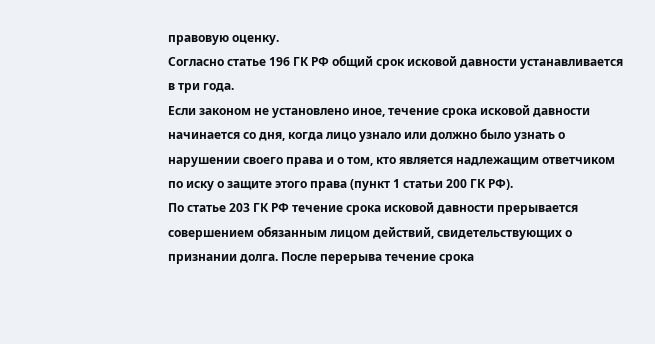правовую оценку.
Согласно статье 196 ГК РФ общий срок исковой давности устанавливается в три года.
Если законом не установлено иное, течение срока исковой давности начинается со дня, когда лицо узнало или должно было узнать о нарушении своего права и о том, кто является надлежащим ответчиком по иску о защите этого права (пункт 1 статьи 200 ГК РФ).
По статье 203 ГК РФ течение срока исковой давности прерывается совершением обязанным лицом действий, свидетельствующих о признании долга. После перерыва течение срока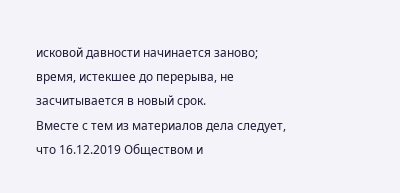исковой давности начинается заново; время, истекшее до перерыва, не засчитывается в новый срок.
Вместе с тем из материалов дела следует, что 16.12.2019 Обществом и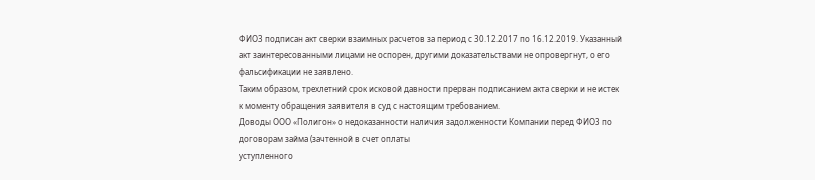ФИО3 подписан акт сверки взаимных расчетов за период с 30.12.2017 по 16.12.2019. Указанный акт заинтересованными лицами не оспорен, другими доказательствами не опровергнут, о его фальсификации не заявлено.
Таким образом, трехлетний срок исковой давности прерван подписанием акта сверки и не истек к моменту обращения заявителя в суд с настоящим требованием.
Доводы ООО «Полигон» о недоказанности наличия задолженности Компании перед ФИО3 по договорам займа (зачтенной в счет оплаты
уступленного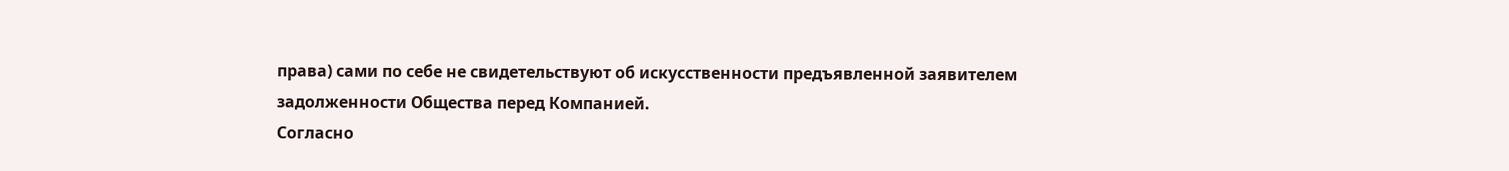права) сами по себе не свидетельствуют об искусственности предъявленной заявителем задолженности Общества перед Компанией.
Согласно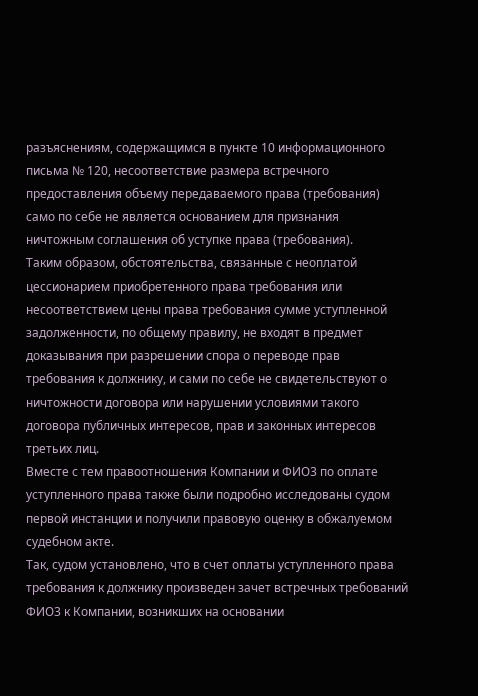разъяснениям, содержащимся в пункте 10 информационного письма № 120, несоответствие размера встречного предоставления объему передаваемого права (требования) само по себе не является основанием для признания ничтожным соглашения об уступке права (требования).
Таким образом, обстоятельства, связанные с неоплатой цессионарием приобретенного права требования или несоответствием цены права требования сумме уступленной задолженности, по общему правилу, не входят в предмет доказывания при разрешении спора о переводе прав требования к должнику, и сами по себе не свидетельствуют о ничтожности договора или нарушении условиями такого договора публичных интересов, прав и законных интересов третьих лиц.
Вместе с тем правоотношения Компании и ФИО3 по оплате уступленного права также были подробно исследованы судом первой инстанции и получили правовую оценку в обжалуемом судебном акте.
Так, судом установлено, что в счет оплаты уступленного права требования к должнику произведен зачет встречных требований
ФИО3 к Компании, возникших на основании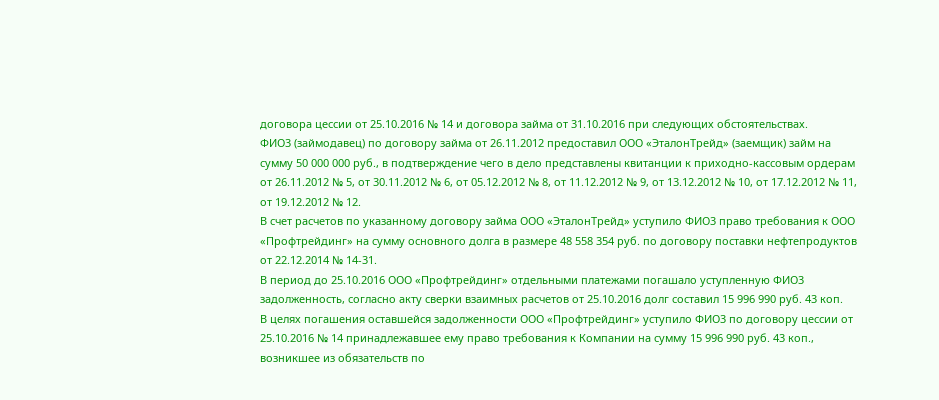договора цессии от 25.10.2016 № 14 и договора займа от 31.10.2016 при следующих обстоятельствах.
ФИО3 (займодавец) по договору займа от 26.11.2012 предоставил ООО «ЭталонТрейд» (заемщик) займ на сумму 50 000 000 руб., в подтверждение чего в дело представлены квитанции к приходно-кассовым ордерам от 26.11.2012 № 5, от 30.11.2012 № 6, от 05.12.2012 № 8, от 11.12.2012 № 9, от 13.12.2012 № 10, от 17.12.2012 № 11, от 19.12.2012 № 12.
В счет расчетов по указанному договору займа ООО «ЭталонТрейд» уступило ФИО3 право требования к ООО «Профтрейдинг» на сумму основного долга в размере 48 558 354 руб. по договору поставки нефтепродуктов от 22.12.2014 № 14-31.
В период до 25.10.2016 ООО «Профтрейдинг» отдельными платежами погашало уступленную ФИО3 задолженность, согласно акту сверки взаимных расчетов от 25.10.2016 долг составил 15 996 990 руб. 43 коп.
В целях погашения оставшейся задолженности ООО «Профтрейдинг» уступило ФИО3 по договору цессии от 25.10.2016 № 14 принадлежавшее ему право требования к Компании на сумму 15 996 990 руб. 43 коп., возникшее из обязательств по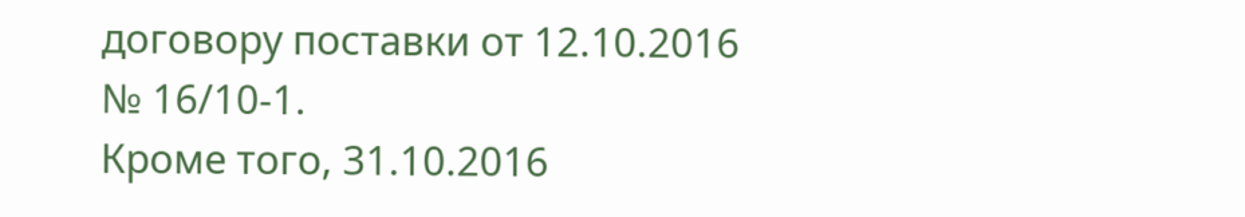договору поставки от 12.10.2016
№ 16/10-1.
Кроме того, 31.10.2016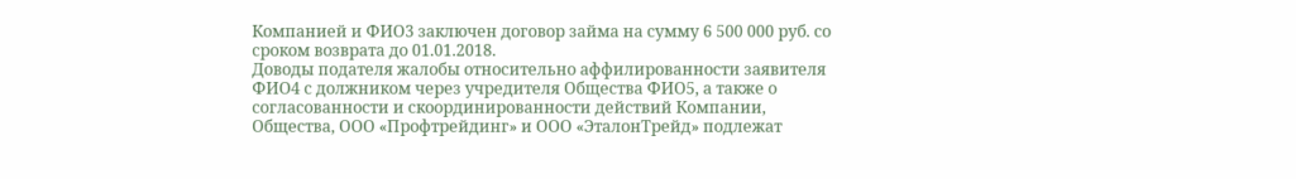Компанией и ФИО3 заключен договор займа на сумму 6 500 000 руб. со сроком возврата до 01.01.2018.
Доводы подателя жалобы относительно аффилированности заявителя ФИО4 с должником через учредителя Общества ФИО5, а также о согласованности и скоординированности действий Компании,
Общества, ООО «Профтрейдинг» и ООО «ЭталонТрейд» подлежат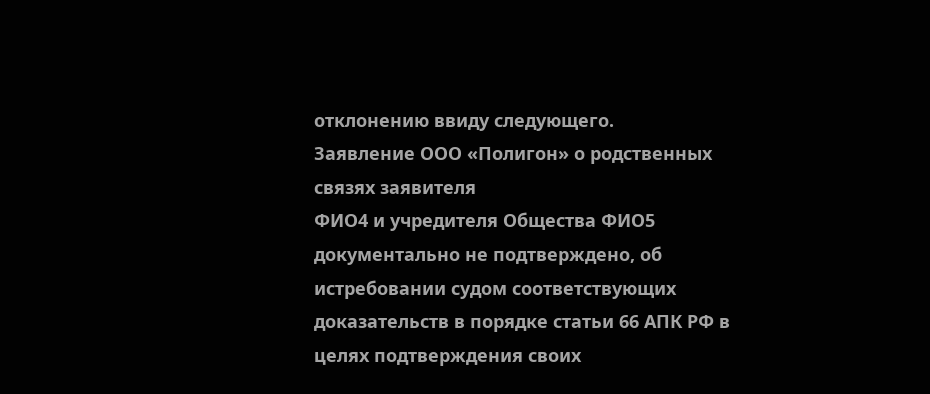отклонению ввиду следующего.
Заявление ООО «Полигон» о родственных связях заявителя
ФИО4 и учредителя Общества ФИО5 документально не подтверждено, об истребовании судом соответствующих доказательств в порядке статьи 66 АПК РФ в целях подтверждения своих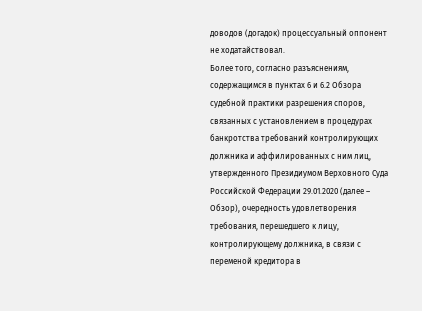доводов (догадок) процессуальный оппонент не ходатайствовал.
Более того, согласно разъяснениям, содержащимся в пунктах 6 и 6.2 Обзора судебной практики разрешения споров, связанных с установлением в процедурах банкротства требований контролирующих должника и аффилированных с ним лиц, утвержденного Президиумом Верховного Суда Российской Федерации 29.01.2020 (далее – Обзор), очередность удовлетворения требования, перешедшего к лицу, контролирующему должника, в связи с переменой кредитора в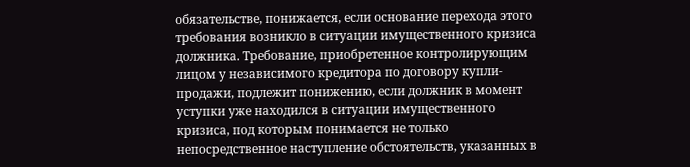обязательстве, понижается, если основание перехода этого требования возникло в ситуации имущественного кризиса должника. Требование, приобретенное контролирующим лицом у независимого кредитора по договору купли-продажи, подлежит понижению, если должник в момент уступки уже находился в ситуации имущественного кризиса, под которым понимается не только непосредственное наступление обстоятельств, указанных в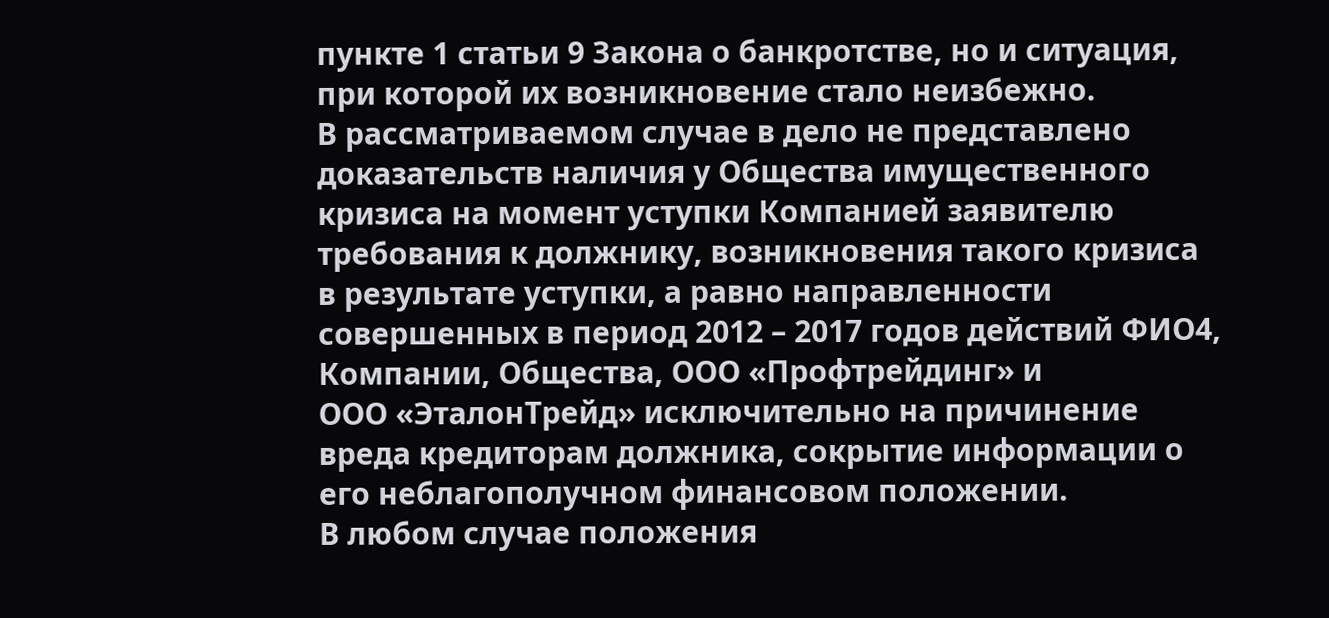пункте 1 статьи 9 Закона о банкротстве, но и ситуация, при которой их возникновение стало неизбежно.
В рассматриваемом случае в дело не представлено доказательств наличия у Общества имущественного кризиса на момент уступки Компанией заявителю требования к должнику, возникновения такого кризиса в результате уступки, а равно направленности совершенных в период 2012 – 2017 годов действий ФИО4, Компании, Общества, ООО «Профтрейдинг» и
ООО «ЭталонТрейд» исключительно на причинение вреда кредиторам должника, сокрытие информации о его неблагополучном финансовом положении.
В любом случае положения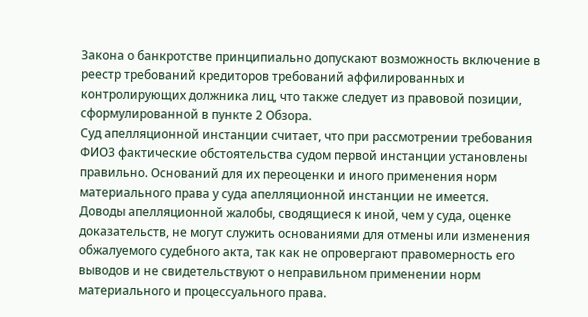Закона о банкротстве принципиально допускают возможность включение в реестр требований кредиторов требований аффилированных и контролирующих должника лиц, что также следует из правовой позиции, сформулированной в пункте 2 Обзора.
Суд апелляционной инстанции считает, что при рассмотрении требования ФИО3 фактические обстоятельства судом первой инстанции установлены правильно. Оснований для их переоценки и иного применения норм материального права у суда апелляционной инстанции не имеется.
Доводы апелляционной жалобы, сводящиеся к иной, чем у суда, оценке доказательств, не могут служить основаниями для отмены или изменения обжалуемого судебного акта, так как не опровергают правомерность его выводов и не свидетельствуют о неправильном применении норм материального и процессуального права.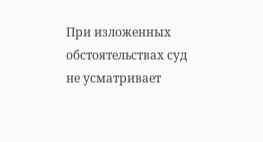При изложенных обстоятельствах суд не усматривает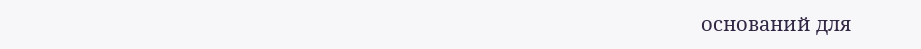оснований для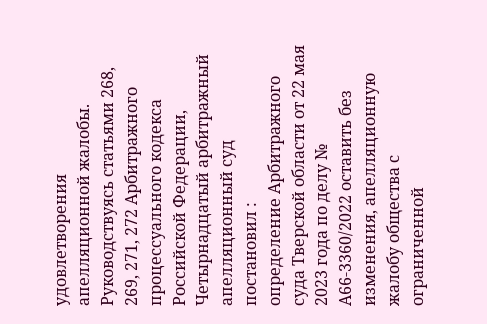удовлетворения апелляционной жалобы.
Руководствуясь статьями 268, 269, 271, 272 Арбитражного процессуального кодекса Российской Федерации, Четырнадцатый арбитражный апелляционный суд
постановил :
определение Арбитражного суда Тверской области от 22 мая 2023 года по делу № А66-3360/2022 оставить без изменения, апелляционную жалобу общества с ограниченной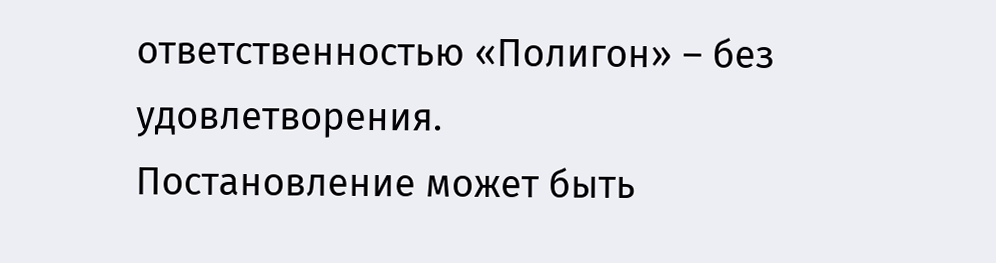ответственностью «Полигон» – без удовлетворения.
Постановление может быть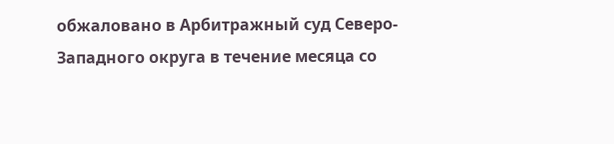обжаловано в Арбитражный суд Северо-Западного округа в течение месяца со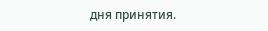дня принятия.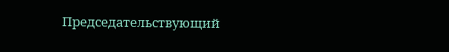Председательствующий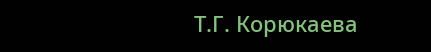Т.Г. Корюкаева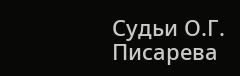Судьи О.Г. Писарева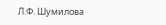Л.Ф. Шумилова